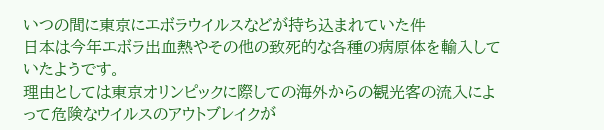いつの間に東京にエボラウイルスなどが持ち込まれていた件
日本は今年エボラ出血熱やその他の致死的な各種の病原体を輸入していたようです。
理由としては東京オリンピックに際しての海外からの観光客の流入によって危険なウイルスのアウトブレイクが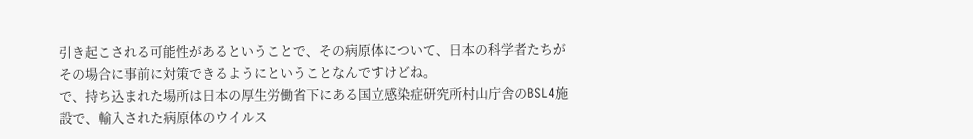引き起こされる可能性があるということで、その病原体について、日本の科学者たちがその場合に事前に対策できるようにということなんですけどね。
で、持ち込まれた場所は日本の厚生労働省下にある国立感染症研究所村山庁舎のBSL4施設で、輸入された病原体のウイルス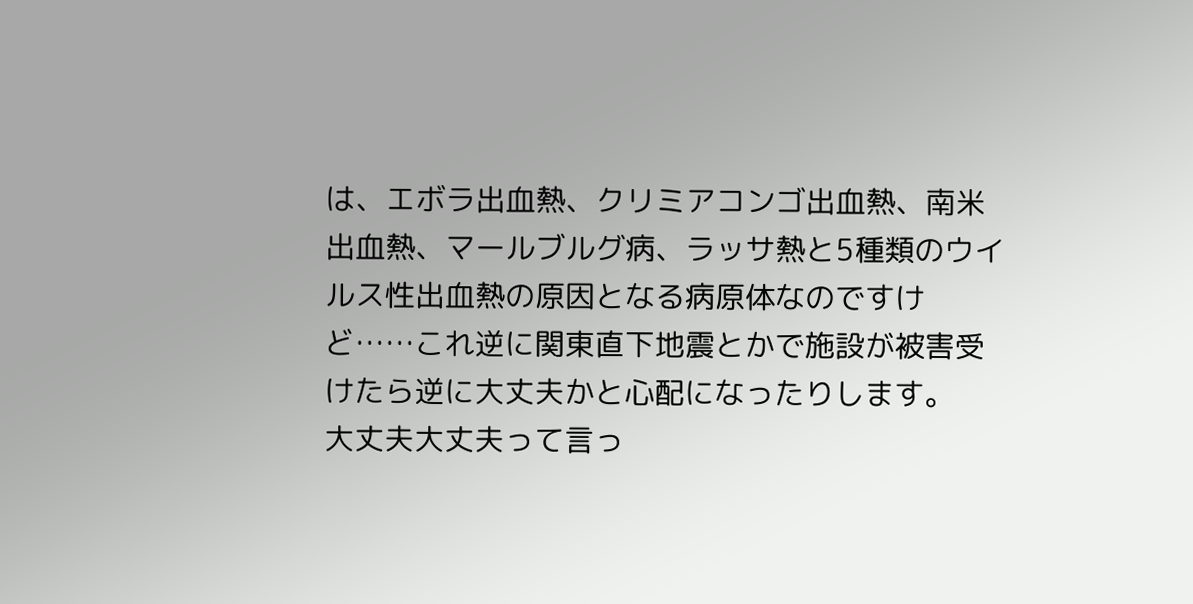は、エボラ出血熱、クリミアコンゴ出血熱、南米出血熱、マールブルグ病、ラッサ熱と5種類のウイルス性出血熱の原因となる病原体なのですけど……これ逆に関東直下地震とかで施設が被害受けたら逆に大丈夫かと心配になったりします。
大丈夫大丈夫って言っ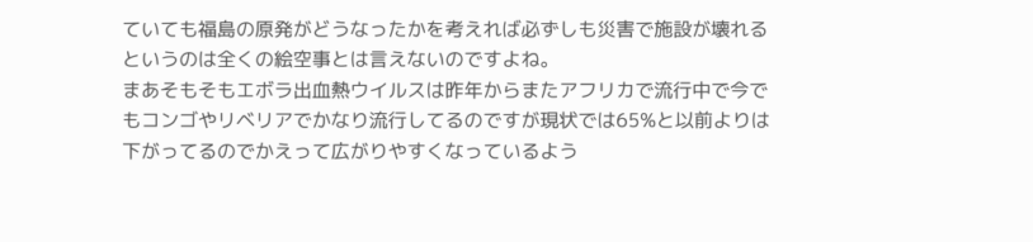ていても福島の原発がどうなったかを考えれば必ずしも災害で施設が壊れるというのは全くの絵空事とは言えないのですよね。
まあそもそもエボラ出血熱ウイルスは昨年からまたアフリカで流行中で今でもコンゴやリベリアでかなり流行してるのですが現状では65%と以前よりは下がってるのでかえって広がりやすくなっているよう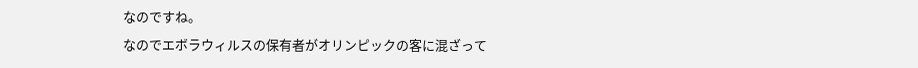なのですね。
なのでエボラウィルスの保有者がオリンピックの客に混ざって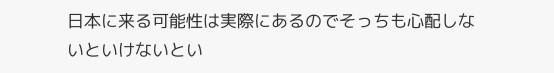日本に来る可能性は実際にあるのでそっちも心配しないといけないとい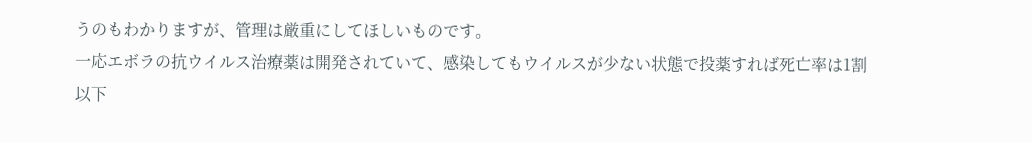うのもわかりますが、管理は厳重にしてほしいものです。
一応エボラの抗ウイルス治療薬は開発されていて、感染してもウイルスが少ない状態で投薬すれば死亡率は1割以下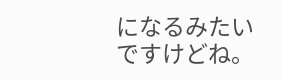になるみたいですけどね。